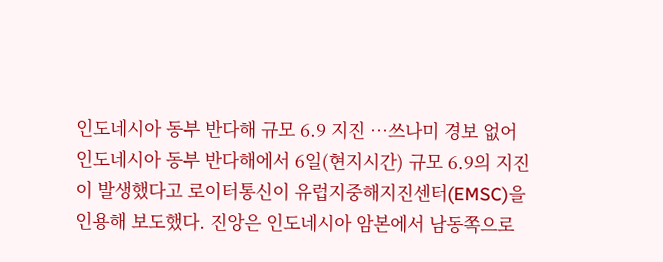인도네시아 동부 반다해 규모 6.9 지진 …쓰나미 경보 없어
인도네시아 동부 반다해에서 6일(현지시간) 규모 6.9의 지진이 발생했다고 로이터통신이 유럽지중해지진센터(EMSC)을 인용해 보도했다. 진앙은 인도네시아 암본에서 남동쪽으로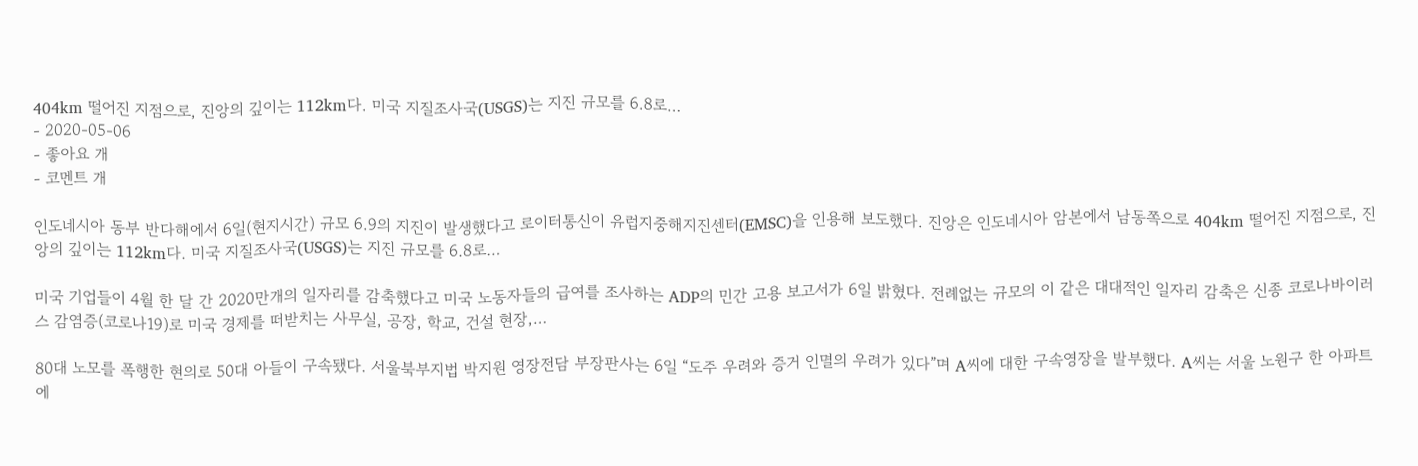404km 떨어진 지점으로, 진앙의 깊이는 112km다. 미국 지질조사국(USGS)는 지진 규모를 6.8로…
- 2020-05-06
- 좋아요 개
- 코멘트 개

인도네시아 동부 반다해에서 6일(현지시간) 규모 6.9의 지진이 발생했다고 로이터통신이 유럽지중해지진센터(EMSC)을 인용해 보도했다. 진앙은 인도네시아 암본에서 남동쪽으로 404km 떨어진 지점으로, 진앙의 깊이는 112km다. 미국 지질조사국(USGS)는 지진 규모를 6.8로…

미국 기업들이 4월 한 달 간 2020만개의 일자리를 감축했다고 미국 노동자들의 급여를 조사하는 ADP의 민간 고용 보고서가 6일 밝혔다. 전례없는 규모의 이 같은 대대적인 일자리 감축은 신종 코로나바이러스 감염증(코로나19)로 미국 경제를 떠받치는 사무실, 공장, 학교, 건설 현장,…

80대 노모를 폭행한 현의로 50대 아들이 구속됐다. 서울북부지법 박지원 영장전담 부장판사는 6일 “도주 우려와 증거 인멸의 우려가 있다”며 A씨에 대한 구속영장을 발부했다. A씨는 서울 노원구 한 아파트에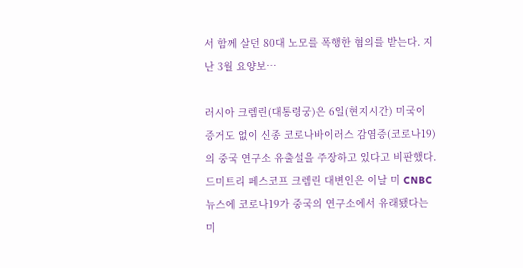서 함께 살던 80대 노모를 폭행한 혐의를 받는다. 지난 3월 요양보…

러시아 크렘린(대통령궁)은 6일(현지시간) 미국이 증거도 없이 신종 코로나바이러스 감염증(코로나19)의 중국 연구소 유출설을 주장하고 있다고 비판했다. 드미트리 페스코프 크렘린 대변인은 이날 미 CNBC뉴스에 코로나19가 중국의 연구소에서 유래됐다는 미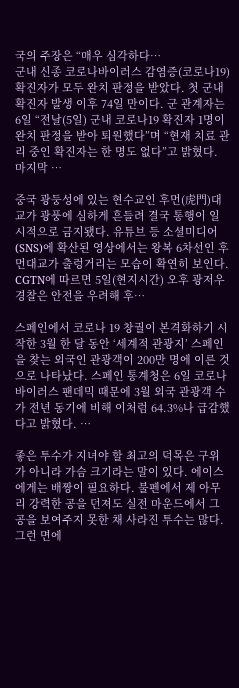국의 주장은 “매우 심각하다…
군내 신종 코로나바이러스 감염증(코로나19) 확진자가 모두 완치 판정을 받았다. 첫 군내 확진자 발생 이후 74일 만이다. 군 관계자는 6일 “전날(5일) 군내 코로나19 확진자 1명이 완치 판정을 받아 퇴원했다”며 “현재 치료 관리 중인 확진자는 한 명도 없다”고 밝혔다. 마지막 …

중국 광둥성에 있는 현수교인 후먼(虎門)대교가 광풍에 심하게 흔들려 결국 통행이 일시적으로 금지됐다. 유튜브 등 소셜미디어(SNS)에 확산된 영상에서는 왕복 6차선인 후먼대교가 출렁거리는 모습이 확연히 보인다. CGTN에 따르면 5일(현지시간) 오후 광저우 경찰은 안전을 우려해 후…

스페인에서 코로나 19 창궐이 본격화하기 시작한 3월 한 달 동안 ‘세계적 관광지’ 스페인을 찾는 외국인 관광객이 200만 명에 이른 것으로 나타났다. 스페인 통계청은 6일 코로나바이러스 팬데믹 때문에 3월 외국 관광객 수가 전년 동기에 비해 이처럼 64.3%나 급감했다고 밝혔다. …

좋은 투수가 지녀야 할 최고의 덕목은 구위가 아니라 가슴 크기라는 말이 있다. 에이스에게는 배짱이 필요하다. 불펜에서 제 아무리 강력한 공을 던져도 실전 마운드에서 그 공을 보여주지 못한 채 사라진 투수는 많다. 그런 면에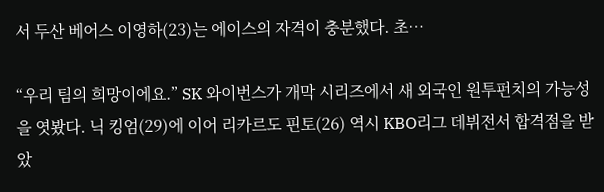서 두산 베어스 이영하(23)는 에이스의 자격이 충분했다. 초…

“우리 팀의 희망이에요.” SK 와이번스가 개막 시리즈에서 새 외국인 원투펀치의 가능성을 엿봤다. 닉 킹엄(29)에 이어 리카르도 핀토(26) 역시 KBO리그 데뷔전서 합격점을 받았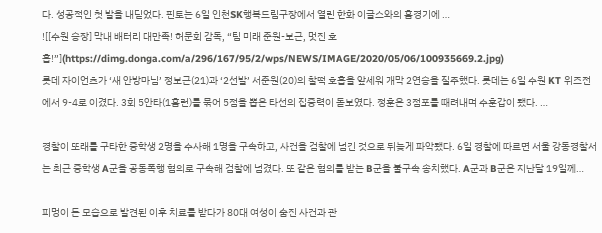다. 성공적인 첫 발을 내딛었다. 핀토는 6일 인천SK행복드림구장에서 열린 한화 이글스와의 홈경기에 …
![[수원 승장] 막내 배터리 대만족! 허문회 감독, “팀 미래 준원-보근, 멋진 호흡!”](https://dimg.donga.com/a/296/167/95/2/wps/NEWS/IMAGE/2020/05/06/100935669.2.jpg)
롯데 자이언츠가 ‘새 안방마님’ 정보근(21)과 ‘2선발’ 서준원(20)의 찰떡 호흡을 앞세워 개막 2연승을 질주했다. 롯데는 6일 수원 KT 위즈전에서 9-4로 이겼다. 3회 5안타(1홈런)를 묶어 5점을 뽑은 타선의 집중력이 돋보였다. 정훈은 3점포를 때려내며 수훈갑이 됐다. …

경찰이 또래를 구타한 중학생 2명을 수사해 1명을 구속하고, 사건을 검찰에 넘긴 것으로 뒤늦게 파악됐다. 6일 경찰에 따르면 서울 강동경찰서는 최근 중학생 A군을 공동폭행 혐의로 구속해 검찰에 넘겼다. 또 같은 혐의를 받는 B군을 불구속 송치했다. A군과 B군은 지난달 19일께…

피멍이 든 모습으로 발견된 이후 치료를 받다가 80대 여성이 숨진 사건과 관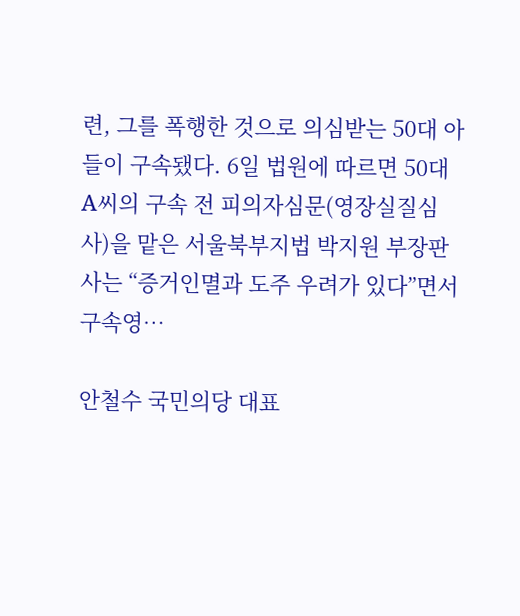련, 그를 폭행한 것으로 의심받는 50대 아들이 구속됐다. 6일 법원에 따르면 50대 A씨의 구속 전 피의자심문(영장실질심사)을 맡은 서울북부지법 박지원 부장판사는 “증거인멸과 도주 우려가 있다”면서 구속영…

안철수 국민의당 대표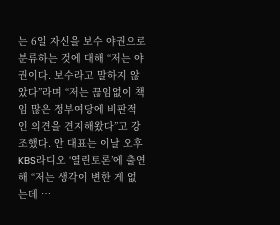는 6일 자신을 보수 야권으로 분류하는 것에 대해 “저는 야권이다. 보수라고 말하지 않았다”라며 “저는 끊임없이 책임 많은 정부여당에 비판적인 의견을 견지해왔다”고 강조했다. 안 대표는 이날 오후 KBS라디오 ‘열린토론’에 출연해 “저는 생각이 변한 게 없는데 …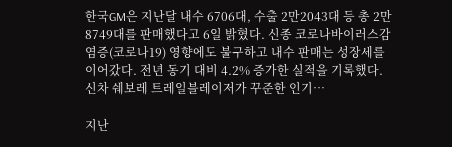한국GM은 지난달 내수 6706대, 수출 2만2043대 등 총 2만8749대를 판매했다고 6일 밝혔다. 신종 코로나바이러스감염증(코로나19) 영향에도 불구하고 내수 판매는 성장세를 이어갔다. 전년 동기 대비 4.2% 증가한 실적을 기록했다. 신차 쉐보레 트레일블레이저가 꾸준한 인기…

지난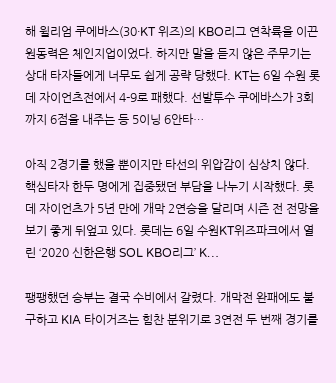해 윌리엄 쿠에바스(30·KT 위즈)의 KBO리그 연착륙을 이끈 원동력은 체인지업이었다. 하지만 말을 듣지 않은 주무기는 상대 타자들에게 너무도 쉽게 공략 당했다. KT는 6일 수원 롯데 자이언츠전에서 4-9로 패했다. 선발투수 쿠에바스가 3회까지 6점을 내주는 등 5이닝 6안타…

아직 2경기를 했을 뿐이지만 타선의 위압감이 심상치 않다. 핵심타자 한두 명에게 집중됐던 부담을 나누기 시작했다. 롯데 자이언츠가 5년 만에 개막 2연승을 달리며 시즌 전 전망을 보기 좋게 뒤엎고 있다. 롯데는 6일 수원KT위즈파크에서 열린 ‘2020 신한은행 SOL KBO리그’ K…

팽팽했던 승부는 결국 수비에서 갈렸다. 개막전 완패에도 불구하고 KIA 타이거즈는 힘찬 분위기로 3연전 두 번째 경기를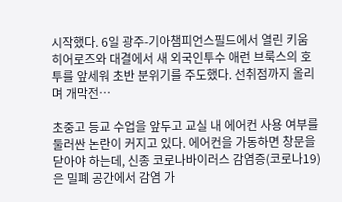시작했다. 6일 광주-기아챔피언스필드에서 열린 키움 히어로즈와 대결에서 새 외국인투수 애런 브룩스의 호투를 앞세워 초반 분위기를 주도했다. 선취점까지 올리며 개막전…

초중고 등교 수업을 앞두고 교실 내 에어컨 사용 여부를 둘러싼 논란이 커지고 있다. 에어컨을 가동하면 창문을 닫아야 하는데, 신종 코로나바이러스 감염증(코로나19)은 밀폐 공간에서 감염 가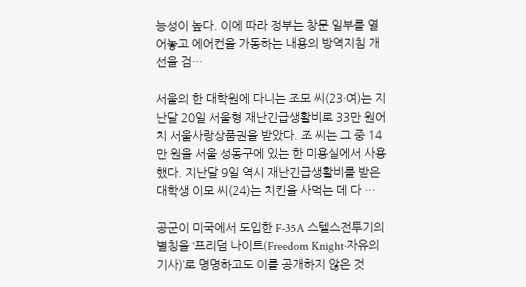능성이 높다. 이에 따라 정부는 창문 일부를 열어놓고 에어컨을 가동하는 내용의 방역지침 개선을 검…

서울의 한 대학원에 다니는 조모 씨(23·여)는 지난달 20일 서울형 재난긴급생활비로 33만 원어치 서울사랑상품권을 받았다. 조 씨는 그 중 14만 원을 서울 성동구에 있는 한 미용실에서 사용했다. 지난달 9일 역시 재난긴급생활비를 받은 대학생 이모 씨(24)는 치킨을 사먹는 데 다 …

공군이 미국에서 도입한 F-35A 스텔스전투기의 별칭을 ‘프리덤 나이트(Freedom Knight·자유의 기사)’로 명명하고도 이를 공개하지 않은 것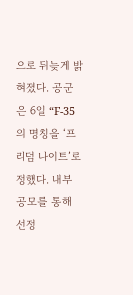으로 뒤늦게 밝혀졌다. 공군은 6일 “F-35의 명칭을 ‘프리덤 나이트’로 정했다. 내부 공모를 통해 선정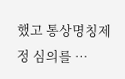했고 통상명칭제정 심의를 …